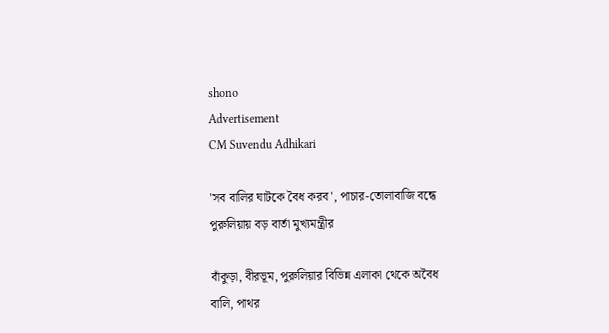shono
Advertisement
CM Suvendu Adhikari

'সব বালির ঘাটকে বৈধ করব', পাচার-তোলাবাজি বন্ধে পুরুলিয়ায় বড় বার্তা মুখ্যমন্ত্রীর

বাঁকুড়া, বীরভূম, পুরুলিয়ার বিভিন্ন এলাকা থেকে অবৈধ বালি, পাথর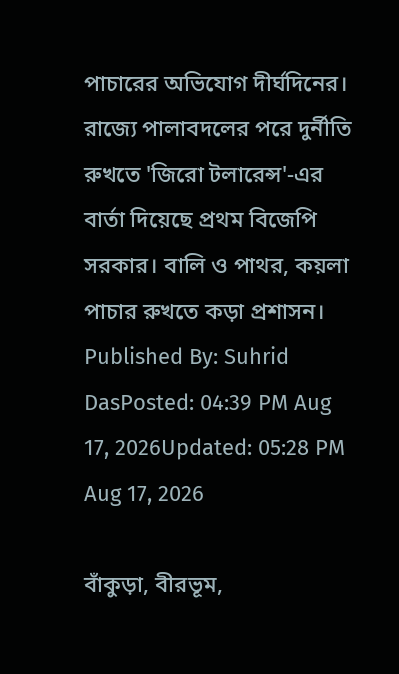পাচারের অভিযোগ দীর্ঘদিনের। রাজ্যে পালাবদলের পরে দুর্নীতি রুখতে 'জিরো টলারেন্স'-এর বার্তা দিয়েছে প্রথম বিজেপি সরকার। বালি ও পাথর, কয়লা পাচার রুখতে কড়া প্রশাসন।
Published By: Suhrid DasPosted: 04:39 PM Aug 17, 2026Updated: 05:28 PM Aug 17, 2026

বাঁকুড়া, বীরভূম,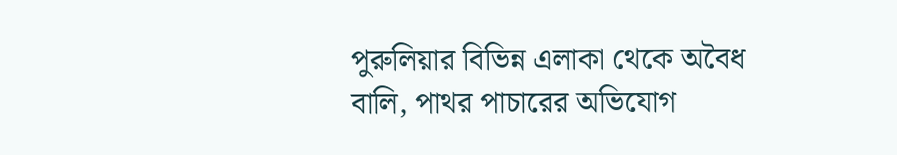পুরুলিয়ার বিভিন্ন এলাকা থেকে অবৈধ বালি, পাথর পাচারের অভিযোগ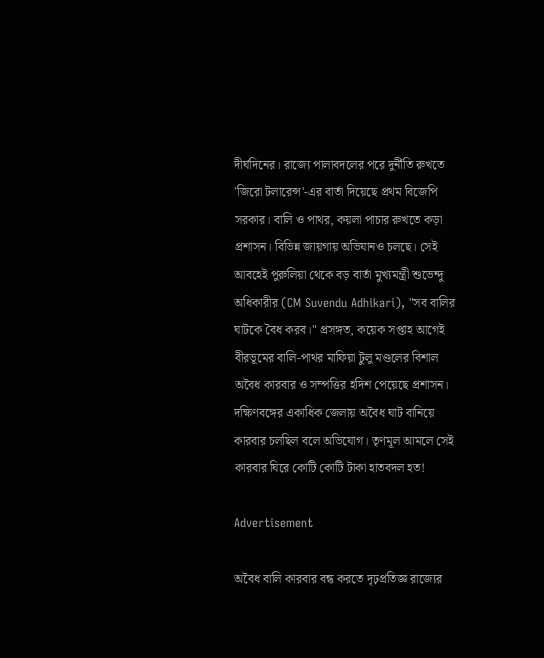দীর্ঘদিনের। রাজ্যে পালাবদলের পরে দুর্নীতি রুখতে 'জিরো টলারেন্স'-এর বার্তা দিয়েছে প্রথম বিজেপি সরকার। বালি ও পাথর, কয়লা পাচার রুখতে কড়া প্রশাসন। বিভিন্ন জায়গায় অভিযানও চলছে। সেই আবহেই পুরুলিয়া থেকে বড় বার্তা মুখ্যমন্ত্রী শুভেন্দু অধিকারীর (CM Suvendu Adhikari), "সব বালির ঘাটকে বৈধ করব।" প্রসঙ্গত, কয়েক সপ্তাহ আগেই বীরভূমের বালি-পাথর মাফিয়া টুলু মণ্ডলের বিশাল অবৈধ কারবার ও সম্পত্তির হদিশ পেয়েছে প্রশাসন। দক্ষিণবঙ্গের একাধিক জেলায় অবৈধ ঘাট বানিয়ে কারবার চলছিল বলে অভিযোগ। তৃণমূল আমলে সেই কারবার ঘিরে কোটি কোটি টাকা হাতবদল হত!

Advertisement

অবৈধ বালি কারবার বন্ধ করতে দৃঢ়প্রতিজ্ঞ রাজ্যের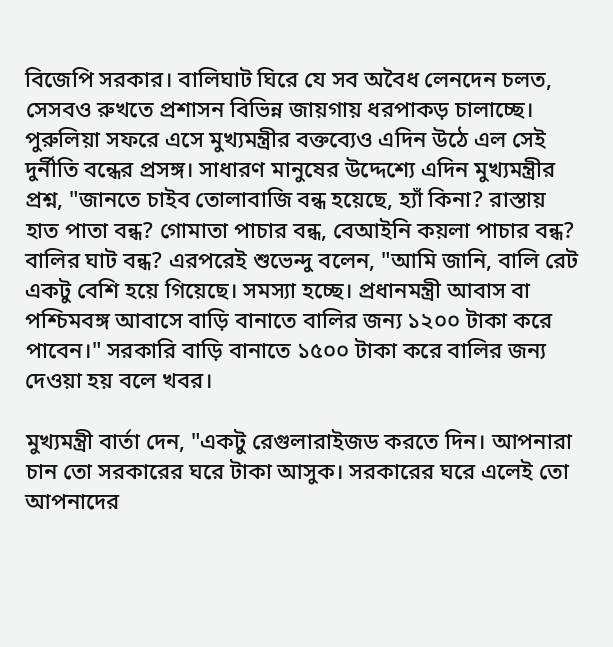বিজেপি সরকার। বালিঘাট ঘিরে যে সব অবৈধ লেনদেন চলত, সেসবও রুখতে প্রশাসন বিভিন্ন জায়গায় ধরপাকড় চালাচ্ছে। পুরুলিয়া সফরে এসে মুখ্যমন্ত্রীর বক্তব্যেও এদিন উঠে এল সেই দুর্নীতি বন্ধের প্রসঙ্গ। সাধারণ মানুষের উদ্দেশ্যে এদিন মুখ্যমন্ত্রীর প্রশ্ন, "জানতে চাইব তোলাবাজি বন্ধ হয়েছে, হ্যাঁ কিনা? রাস্তায় হাত পাতা বন্ধ? গোমাতা পাচার বন্ধ, বেআইনি কয়লা পাচার বন্ধ? বালির ঘাট বন্ধ? এরপরেই শুভেন্দু বলেন, "আমি জানি, বালি রেট একটু বেশি হয়ে গিয়েছে। সমস্যা হচ্ছে। প্রধানমন্ত্রী আবাস বা পশ্চিমবঙ্গ আবাসে বাড়ি বানাতে বালির জন্য ১২০০ টাকা করে পাবেন।" সরকারি বাড়ি বানাতে ১৫০০ টাকা করে বালির জন্য দেওয়া হয় বলে খবর।

মুখ্যমন্ত্রী বার্তা দেন, "একটু রেগুলারাইজড করতে দিন। আপনারা চান তো সরকারের ঘরে টাকা আসুক। সরকারের ঘরে এলেই তো আপনাদের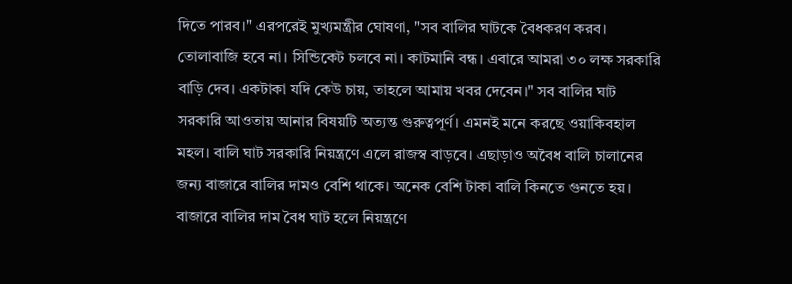দিতে পারব।" এরপরেই মুখ্যমন্ত্রীর ঘোষণা, "সব বালির ঘাটকে বৈধকরণ করব। তোলাবাজি হবে না। সিন্ডিকেট চলবে না। কাটমানি বন্ধ। এবারে আমরা ৩০ লক্ষ সরকারি বাড়ি দেব। একটাকা যদি কেউ চায়, তাহলে আমায় খবর দেবেন।" সব বালির ঘাট সরকারি আওতায় আনার বিষয়টি অত্যন্ত গুরুত্বপূর্ণ। এমনই মনে করছে ওয়াকিবহাল মহল। বালি ঘাট সরকারি নিয়ন্ত্রণে এলে রাজস্ব বাড়বে। এছাড়াও অবৈধ বালি চালানের জন্য বাজারে বালির দামও বেশি থাকে। অনেক বেশি টাকা বালি কিনতে গুনতে হয়। বাজারে বালির দাম বৈধ ঘাট হলে নিয়ন্ত্রণে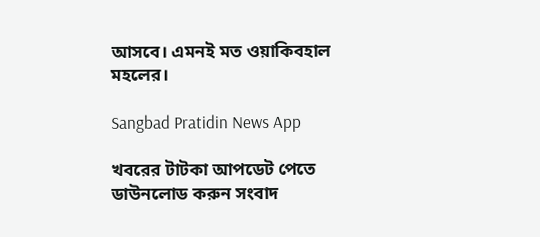আসবে। এমনই মত ওয়াকিবহাল মহলের।

Sangbad Pratidin News App

খবরের টাটকা আপডেট পেতে ডাউনলোড করুন সংবাদ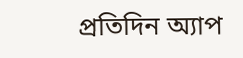প্রতিদিন অ্যাপ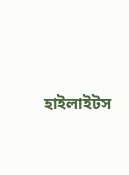হাইলাইটস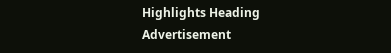Highlights Heading
Advertisement